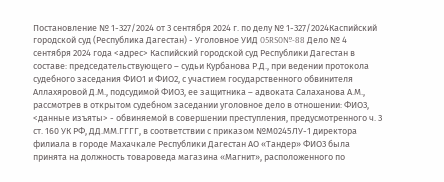Постановление № 1-327/2024 от 3 сентября 2024 г. по делу № 1-327/2024Каспийский городской суд (Республика Дагестан) - Уголовное УИД 05RS0№-88 Дело № 4 сентября 2024 года <адрес> Каспийский городской суд Республики Дагестан в составе: председательствующего – судьи Курбанова Р.Д., при ведении протокола судебного заседания ФИО1 и ФИО2, с участием государственного обвинителя Аллахяровой Д.М., подсудимой ФИО3, ее защитника – адвоката Салаханова А.М., рассмотрев в открытом судебном заседании уголовное дело в отношении: ФИО3, <данные изъяты> - обвиняемой в совершении преступления, предусмотренного ч. 3 ст. 160 УК РФ, ДД.ММ.ГГГГ, в соответствии с приказом №М0245ЛУ-1 директора филиала в городе Махачкале Республики Дагестан АО «Тандер» ФИО3 была принята на должность товароведа магазина «Магнит», расположенного по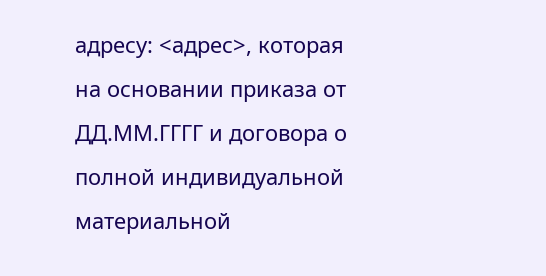адресу: <адрес>, которая на основании приказа от ДД.ММ.ГГГГ и договора о полной индивидуальной материальной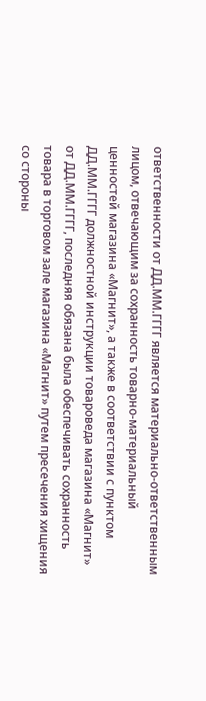ответственности от ДД.ММ.ГГГГ является материально-ответственным лицом, отвечающим за сохранность товарно-материальный ценностей магазина «Магнит», а также в соответствии с пунктом ДД.ММ.ГГГГ должностной инструкции товароведа магазина «Магнит» от ДД.ММ.ГГГГ, последняя обязана была обеспечивать сохранность товара в торговом зале магазина «Магнит» путем пресечения хищения со стороны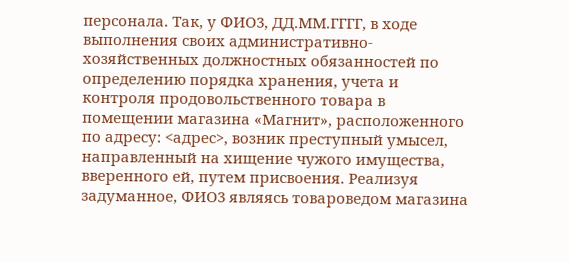персонала. Так, у ФИО3, ДД.ММ.ГГГГ, в ходе выполнения своих административно-хозяйственных должностных обязанностей по определению порядка хранения, учета и контроля продовольственного товара в помещении магазина «Магнит», расположенного по адресу: <адрес>, возник преступный умысел, направленный на хищение чужого имущества, вверенного ей, путем присвоения. Реализуя задуманное, ФИО3 являясь товароведом магазина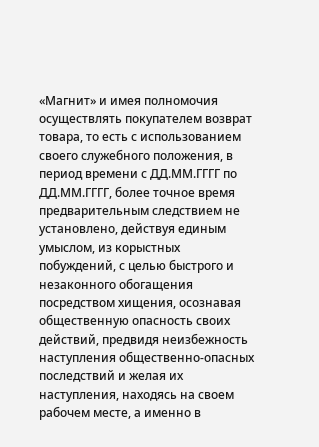«Магнит» и имея полномочия осуществлять покупателем возврат товара, то есть с использованием своего служебного положения, в период времени с ДД.ММ.ГГГГ по ДД.ММ.ГГГГ, более точное время предварительным следствием не установлено, действуя единым умыслом, из корыстных побуждений, с целью быстрого и незаконного обогащения посредством хищения, осознавая общественную опасность своих действий, предвидя неизбежность наступления общественно-опасных последствий и желая их наступления, находясь на своем рабочем месте, а именно в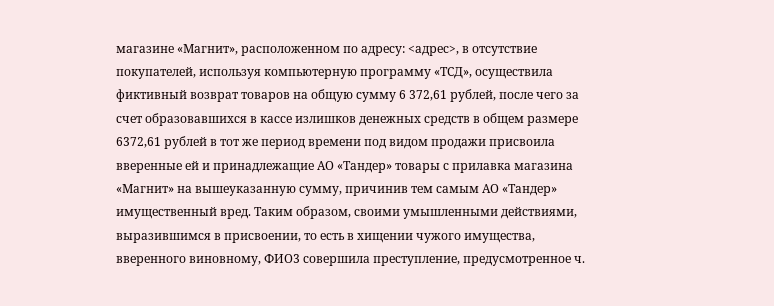магазине «Магнит», расположенном по адресу: <адрес>, в отсутствие покупателей, используя компьютерную программу «ТСД», осуществила фиктивный возврат товаров на общую сумму 6 372,61 рублей, после чего за счет образовавшихся в кассе излишков денежных средств в общем размере 6372,61 рублей в тот же период времени под видом продажи присвоила вверенные ей и принадлежащие АО «Тандер» товары с прилавка магазина «Магнит» на вышеуказанную сумму, причинив тем самым АО «Тандер» имущественный вред. Таким образом, своими умышленными действиями, выразившимся в присвоении, то есть в хищении чужого имущества, вверенного виновному, ФИО3 совершила преступление, предусмотренное ч.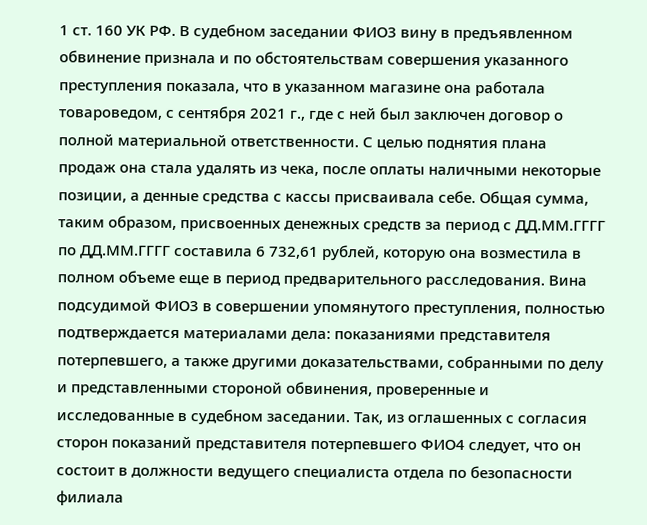1 ст. 160 УК РФ. В судебном заседании ФИО3 вину в предъявленном обвинение признала и по обстоятельствам совершения указанного преступления показала, что в указанном магазине она работала товароведом, с сентября 2021 г., где с ней был заключен договор о полной материальной ответственности. С целью поднятия плана продаж она стала удалять из чека, после оплаты наличными некоторые позиции, а денные средства с кассы присваивала себе. Общая сумма, таким образом, присвоенных денежных средств за период с ДД.ММ.ГГГГ по ДД.ММ.ГГГГ составила 6 732,61 рублей, которую она возместила в полном объеме еще в период предварительного расследования. Вина подсудимой ФИО3 в совершении упомянутого преступления, полностью подтверждается материалами дела: показаниями представителя потерпевшего, а также другими доказательствами, собранными по делу и представленными стороной обвинения, проверенные и исследованные в судебном заседании. Так, из оглашенных с согласия сторон показаний представителя потерпевшего ФИО4 следует, что он состоит в должности ведущего специалиста отдела по безопасности филиала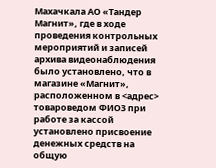Махачкала АО «Тандер Магнит», где в ходе проведения контрольных мероприятий и записей архива видеонаблюдения было установлено, что в магазине «Магнит», расположенном в <адрес> товароведом ФИО3 при работе за кассой установлено присвоение денежных средств на общую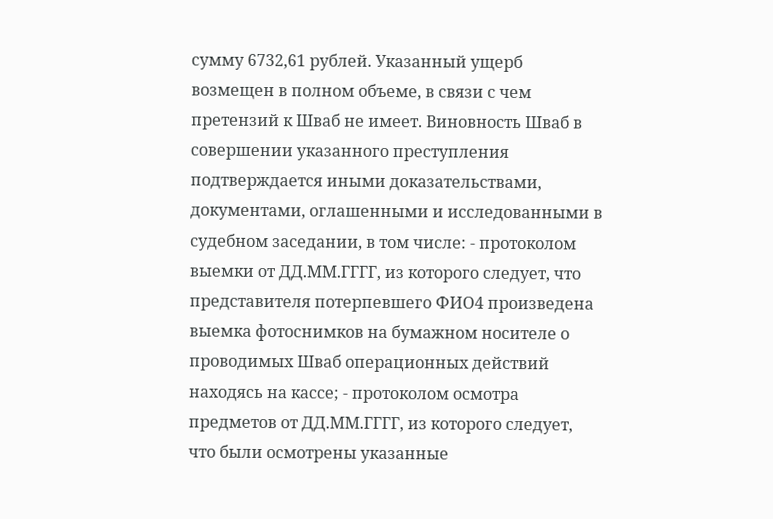сумму 6732,61 рублей. Указанный ущерб возмещен в полном объеме, в связи с чем претензий к Шваб не имеет. Виновность Шваб в совершении указанного преступления подтверждается иными доказательствами, документами, оглашенными и исследованными в судебном заседании, в том числе: - протоколом выемки от ДД.ММ.ГГГГ, из которого следует, что представителя потерпевшего ФИО4 произведена выемка фотоснимков на бумажном носителе о проводимых Шваб операционных действий находясь на кассе; - протоколом осмотра предметов от ДД.ММ.ГГГГ, из которого следует, что были осмотрены указанные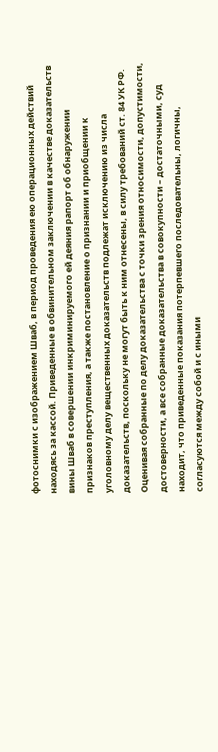фотоснимки с изображением Шваб, в период проведения ею операционных действий находясь за кассой. Приведенные в обвинительном заключении в качестве доказательств вины Шваб в совершении инкриминируемого ей деяния рапорт об обнаружении признаков преступления, а также постановление о признании и приобщении к уголовному делу вещественных доказательств подлежат исключению из числа доказательств, поскольку не могут быть к ним отнесены, в силу требований ст. 84 УК РФ. Оценивая собранные по делу доказательства с точки зрения относимости, допустимости, достоверности, а все собранные доказательства в совокупности – достаточными, суд находит, что приведенные показания потерпевшего последовательны, логичны, согласуются между собой и с иными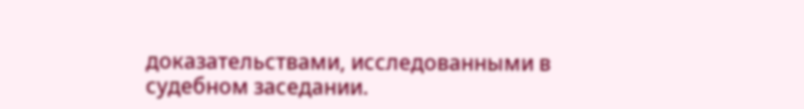доказательствами, исследованными в судебном заседании.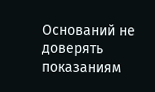Оснований не доверять показаниям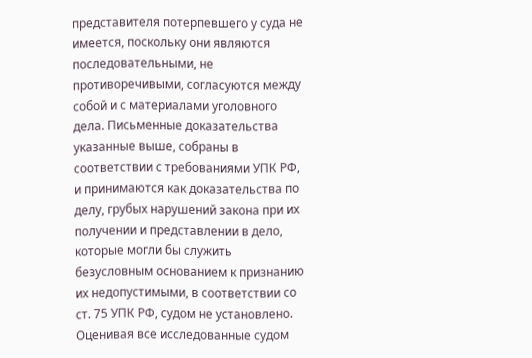представителя потерпевшего у суда не имеется, поскольку они являются последовательными, не противоречивыми, согласуются между собой и с материалами уголовного дела. Письменные доказательства указанные выше, собраны в соответствии с требованиями УПК РФ, и принимаются как доказательства по делу, грубых нарушений закона при их получении и представлении в дело, которые могли бы служить безусловным основанием к признанию их недопустимыми, в соответствии со ст. 75 УПК РФ, судом не установлено. Оценивая все исследованные судом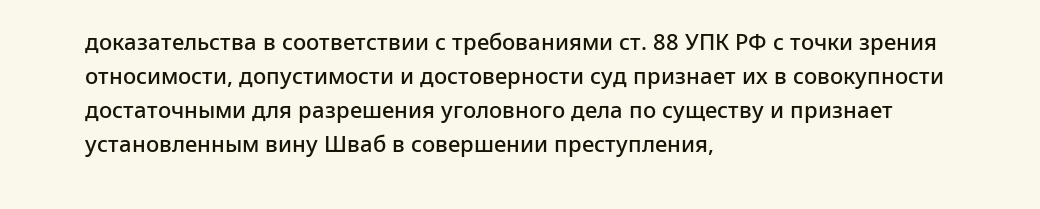доказательства в соответствии с требованиями ст. 88 УПК РФ с точки зрения относимости, допустимости и достоверности суд признает их в совокупности достаточными для разрешения уголовного дела по существу и признает установленным вину Шваб в совершении преступления,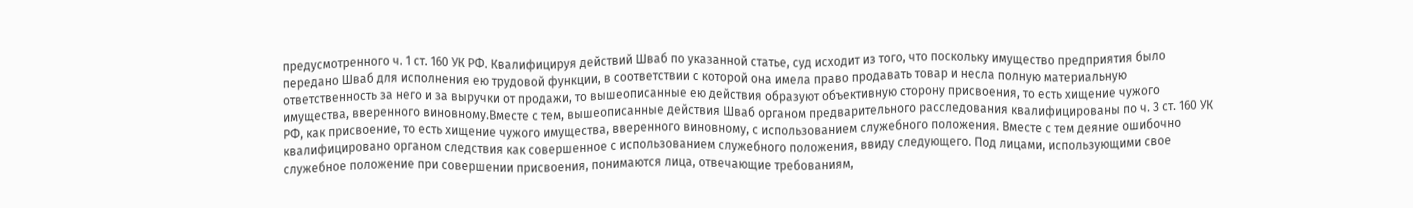предусмотренного ч. 1 ст. 160 УК РФ. Квалифицируя действий Шваб по указанной статье, суд исходит из того, что поскольку имущество предприятия было передано Шваб для исполнения ею трудовой функции, в соответствии с которой она имела право продавать товар и несла полную материальную ответственность за него и за выручки от продажи, то вышеописанные ею действия образуют объективную сторону присвоения, то есть хищение чужого имущества, вверенного виновному.Вместе с тем, вышеописанные действия Шваб органом предварительного расследования квалифицированы по ч. 3 ст. 160 УК РФ, как присвоение, то есть хищение чужого имущества, вверенного виновному, с использованием служебного положения. Вместе с тем деяние ошибочно квалифицировано органом следствия как совершенное с использованием служебного положения, ввиду следующего. Под лицами, использующими свое служебное положение при совершении присвоения, понимаются лица, отвечающие требованиям,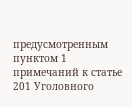предусмотренным пунктом 1 примечаний к статье 201 Уголовного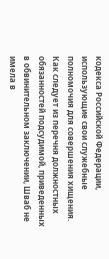кодекса Российской Федерации, использующие свои служебные полномочия для совершения хищения. Как следует из перечня должностных обязанностей подсудимой, приведенных в обвинительном заключении, Шваб не имела в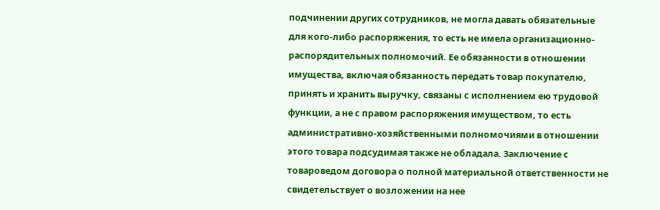подчинении других сотрудников, не могла давать обязательные для кого-либо распоряжения, то есть не имела организационно-распорядительных полномочий. Ее обязанности в отношении имущества, включая обязанность передать товар покупателю, принять и хранить выручку, связаны с исполнением ею трудовой функции, а не с правом распоряжения имуществом, то есть административно-хозяйственными полномочиями в отношении этого товара подсудимая также не обладала. Заключение с товароведом договора о полной материальной ответственности не свидетельствует о возложении на нее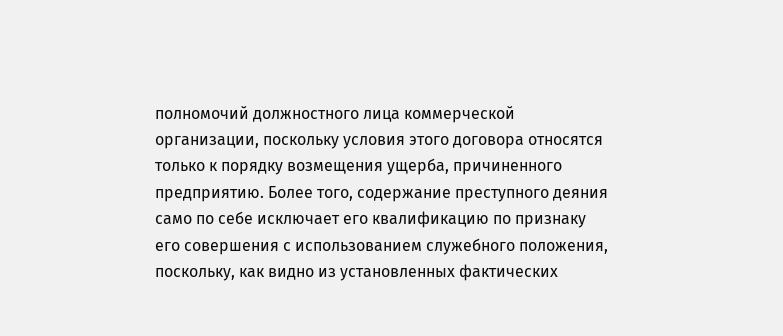полномочий должностного лица коммерческой организации, поскольку условия этого договора относятся только к порядку возмещения ущерба, причиненного предприятию. Более того, содержание преступного деяния само по себе исключает его квалификацию по признаку его совершения с использованием служебного положения, поскольку, как видно из установленных фактических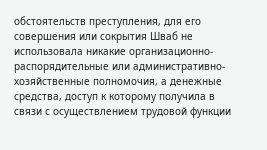обстоятельств преступления, для его совершения или сокрытия Шваб не использовала никакие организационно-распорядительные или административно-хозяйственные полномочия, а денежные средства, доступ к которому получила в связи с осуществлением трудовой функции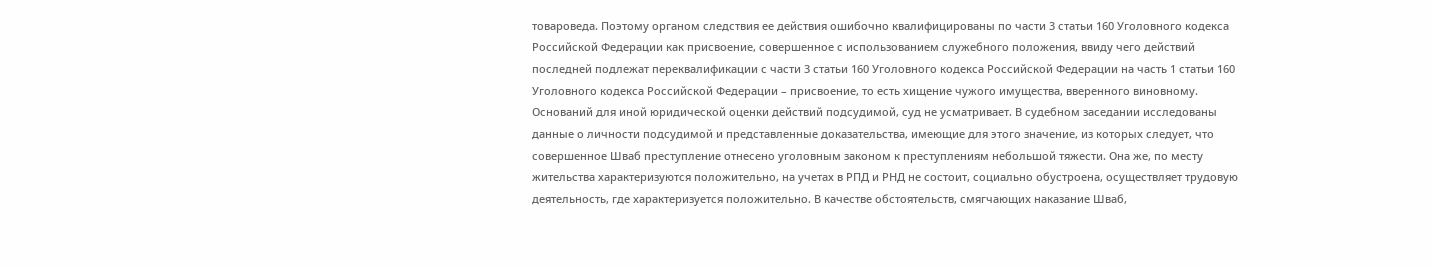товароведа. Поэтому органом следствия ее действия ошибочно квалифицированы по части 3 статьи 160 Уголовного кодекса Российской Федерации как присвоение, совершенное с использованием служебного положения, ввиду чего действий последней подлежат переквалификации с части 3 статьи 160 Уголовного кодекса Российской Федерации на часть 1 статьи 160 Уголовного кодекса Российской Федерации – присвоение, то есть хищение чужого имущества, вверенного виновному. Оснований для иной юридической оценки действий подсудимой, суд не усматривает. В судебном заседании исследованы данные о личности подсудимой и представленные доказательства, имеющие для этого значение, из которых следует, что совершенное Шваб преступление отнесено уголовным законом к преступлениям небольшой тяжести. Она же, по месту жительства характеризуются положительно, на учетах в РПД и РНД не состоит, социально обустроена, осуществляет трудовую деятельность, где характеризуется положительно. В качестве обстоятельств, смягчающих наказание Шваб,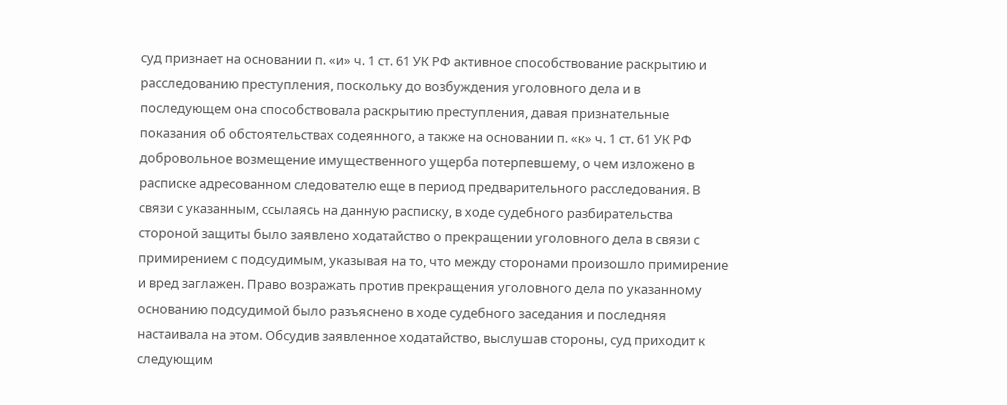суд признает на основании п. «и» ч. 1 ст. 61 УК РФ активное способствование раскрытию и расследованию преступления, поскольку до возбуждения уголовного дела и в последующем она способствовала раскрытию преступления, давая признательные показания об обстоятельствах содеянного, а также на основании п. «к» ч. 1 ст. 61 УК РФ добровольное возмещение имущественного ущерба потерпевшему, о чем изложено в расписке адресованном следователю еще в период предварительного расследования. В связи с указанным, ссылаясь на данную расписку, в ходе судебного разбирательства стороной защиты было заявлено ходатайство о прекращении уголовного дела в связи с примирением с подсудимым, указывая на то, что между сторонами произошло примирение и вред заглажен. Право возражать против прекращения уголовного дела по указанному основанию подсудимой было разъяснено в ходе судебного заседания и последняя настаивала на этом. Обсудив заявленное ходатайство, выслушав стороны, суд приходит к следующим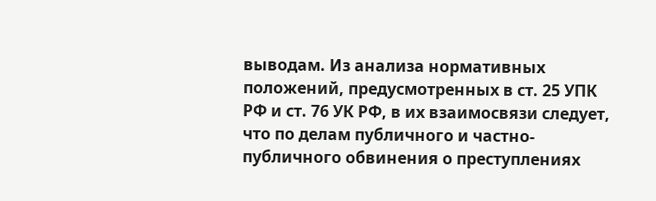выводам. Из анализа нормативных положений, предусмотренных в ст. 25 УПК РФ и ст. 76 УК РФ, в их взаимосвязи следует, что по делам публичного и частно-публичного обвинения о преступлениях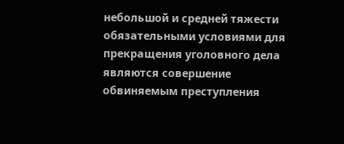небольшой и средней тяжести обязательными условиями для прекращения уголовного дела являются совершение обвиняемым преступления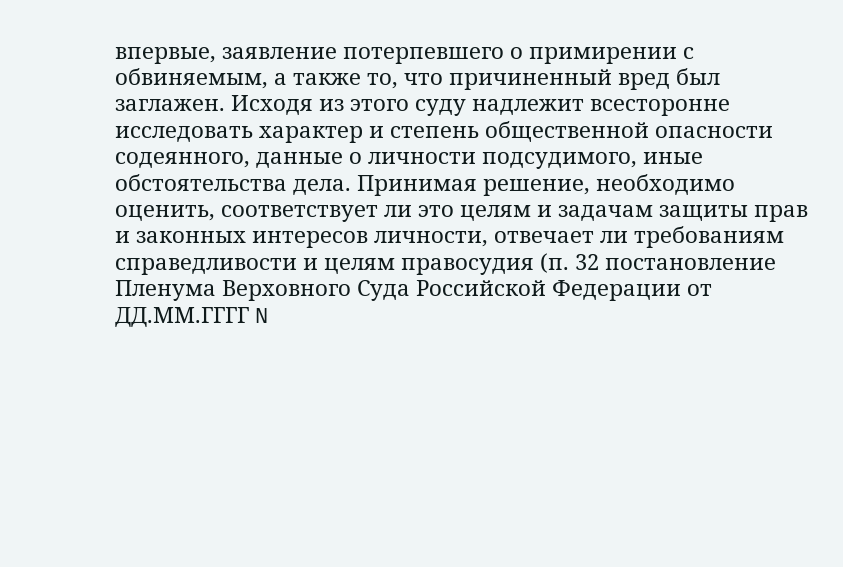впервые, заявление потерпевшего о примирении с обвиняемым, а также то, что причиненный вред был заглажен. Исходя из этого суду надлежит всесторонне исследовать характер и степень общественной опасности содеянного, данные о личности подсудимого, иные обстоятельства дела. Принимая решение, необходимо оценить, соответствует ли это целям и задачам защиты прав и законных интересов личности, отвечает ли требованиям справедливости и целям правосудия (п. 32 постановление Пленума Верховного Суда Российской Федерации от ДД.ММ.ГГГГ N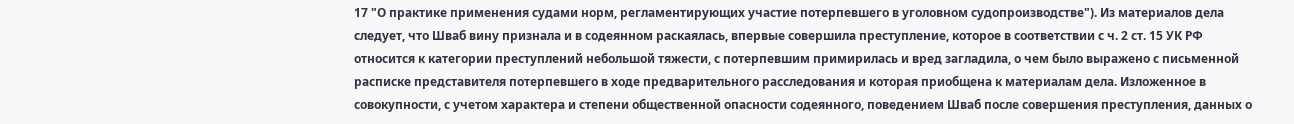17 "О практике применения судами норм, регламентирующих участие потерпевшего в уголовном судопроизводстве"). Из материалов дела следует, что Шваб вину признала и в содеянном раскаялась, впервые совершила преступление, которое в соответствии с ч. 2 ст. 15 УК РФ относится к категории преступлений небольшой тяжести, с потерпевшим примирилась и вред загладила, о чем было выражено с письменной расписке представителя потерпевшего в ходе предварительного расследования и которая приобщена к материалам дела. Изложенное в совокупности, с учетом характера и степени общественной опасности содеянного, поведением Шваб после совершения преступления, данных о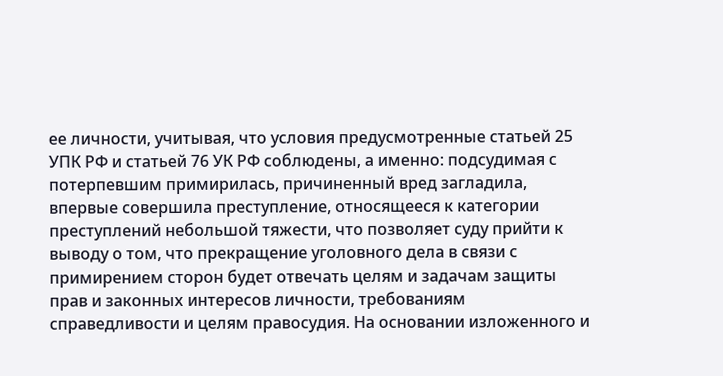ее личности, учитывая, что условия предусмотренные статьей 25 УПК РФ и статьей 76 УК РФ соблюдены, а именно: подсудимая с потерпевшим примирилась, причиненный вред загладила, впервые совершила преступление, относящееся к категории преступлений небольшой тяжести, что позволяет суду прийти к выводу о том, что прекращение уголовного дела в связи с примирением сторон будет отвечать целям и задачам защиты прав и законных интересов личности, требованиям справедливости и целям правосудия. На основании изложенного и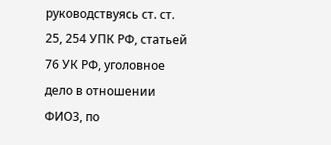руководствуясь ст. ст. 25, 254 УПК РФ, статьей 76 УК РФ, уголовное дело в отношении ФИО3, по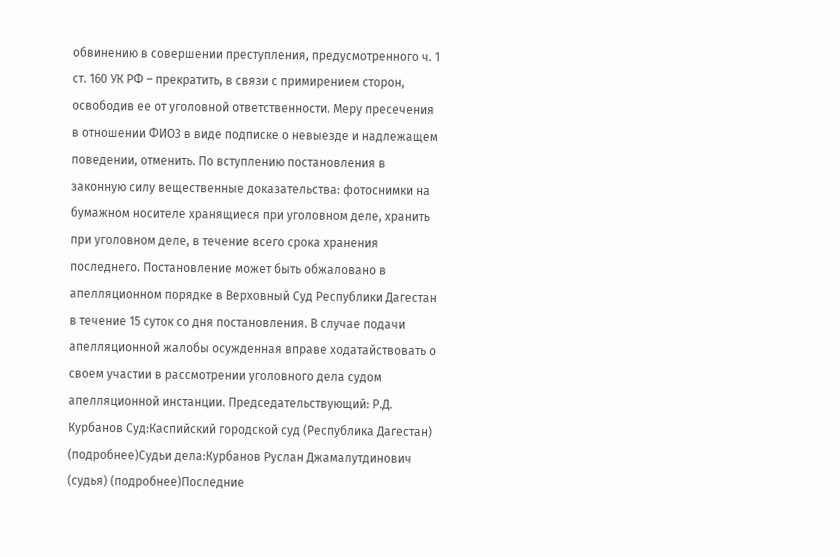обвинению в совершении преступления, предусмотренного ч. 1 ст. 160 УК РФ – прекратить, в связи с примирением сторон, освободив ее от уголовной ответственности. Меру пресечения в отношении ФИО3 в виде подписке о невыезде и надлежащем поведении, отменить. По вступлению постановления в законную силу вещественные доказательства: фотоснимки на бумажном носителе хранящиеся при уголовном деле, хранить при уголовном деле, в течение всего срока хранения последнего. Постановление может быть обжаловано в апелляционном порядке в Верховный Суд Республики Дагестан в течение 15 суток со дня постановления. В случае подачи апелляционной жалобы осужденная вправе ходатайствовать о своем участии в рассмотрении уголовного дела судом апелляционной инстанции. Председательствующий: Р.Д. Курбанов Суд:Каспийский городской суд (Республика Дагестан) (подробнее)Судьи дела:Курбанов Руслан Джамалутдинович (судья) (подробнее)Последние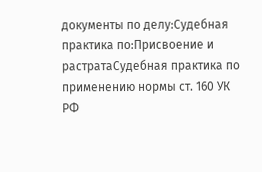документы по делу:Судебная практика по:Присвоение и растратаСудебная практика по применению нормы ст. 160 УК РФ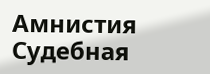Амнистия Судебная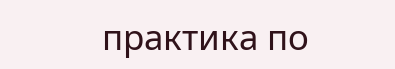практика по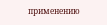применению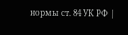нормы ст. 84 УК РФ |